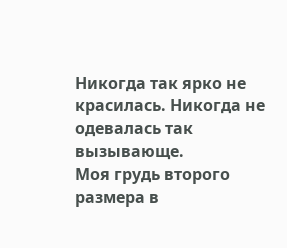Никогда так ярко не красилась. Никогда не одевалась так вызывающе.
Моя грудь второго размера в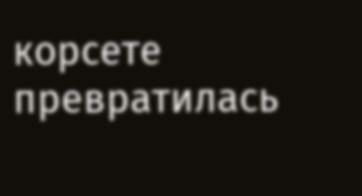корсете превратилась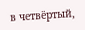в четвёртый,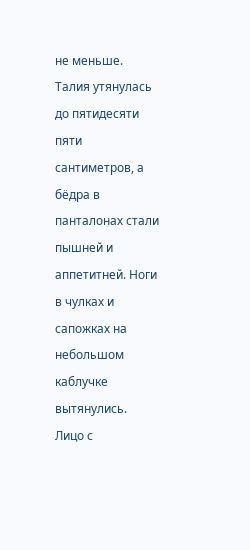не меньше. Талия утянулась до пятидесяти пяти сантиметров, а бёдра в панталонах стали пышней и аппетитней. Ноги в чулках и сапожках на небольшом каблучке вытянулись.
Лицо с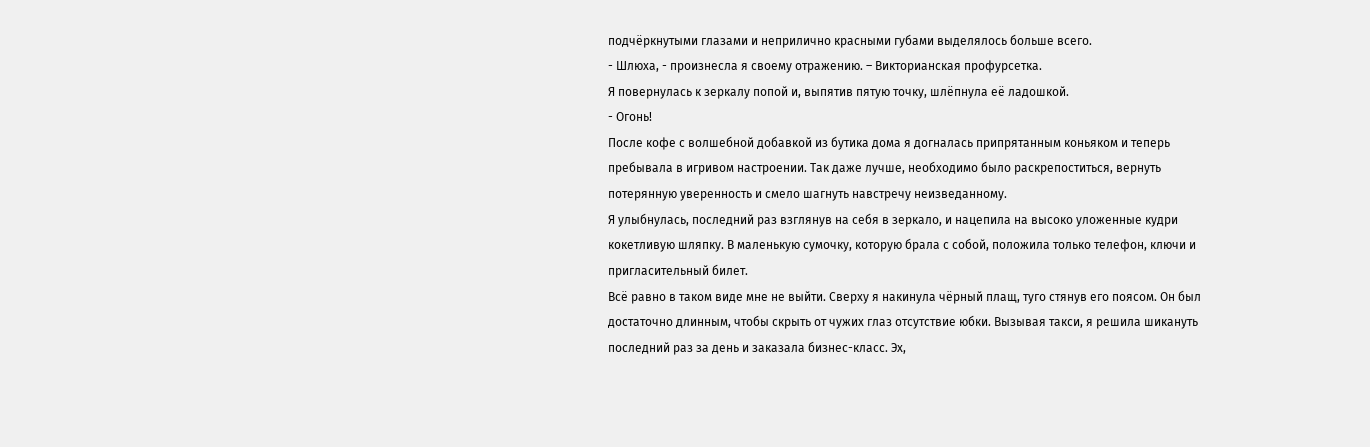подчёркнутыми глазами и неприлично красными губами выделялось больше всего.
- Шлюха, - произнесла я своему отражению. – Викторианская профурсетка.
Я повернулась к зеркалу попой и, выпятив пятую точку, шлёпнула её ладошкой.
- Огонь!
После кофе с волшебной добавкой из бутика дома я догналась припрятанным коньяком и теперь пребывала в игривом настроении. Так даже лучше, необходимо было раскрепоститься, вернуть потерянную уверенность и смело шагнуть навстречу неизведанному.
Я улыбнулась, последний раз взглянув на себя в зеркало, и нацепила на высоко уложенные кудри кокетливую шляпку. В маленькую сумочку, которую брала с собой, положила только телефон, ключи и пригласительный билет.
Всё равно в таком виде мне не выйти. Сверху я накинула чёрный плащ, туго стянув его поясом. Он был достаточно длинным, чтобы скрыть от чужих глаз отсутствие юбки. Вызывая такси, я решила шикануть последний раз за день и заказала бизнес-класс. Эх,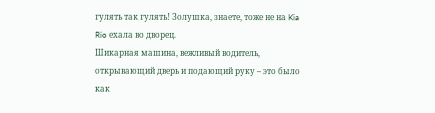гулять так гулять! Золушка, знаете, тоже не на Kia Rio ехала во дворец.
Шикарная машина, вежливый водитель, открывающий дверь и подающий руку – это было как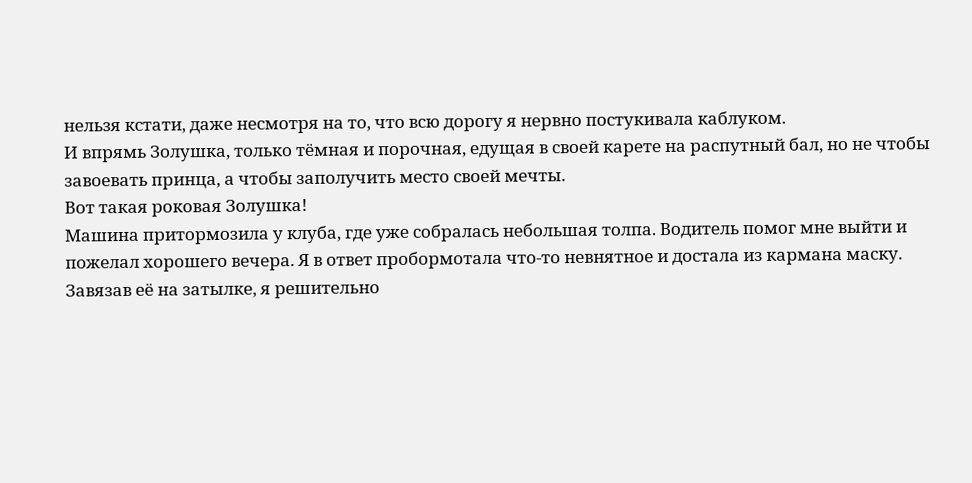нельзя кстати, даже несмотря на то, что всю дорогу я нервно постукивала каблуком.
И впрямь Золушка, только тёмная и порочная, едущая в своей карете на распутный бал, но не чтобы завоевать принца, а чтобы заполучить место своей мечты.
Вот такая роковая Золушка!
Машина притормозила у клуба, где уже собралась небольшая толпа. Водитель помог мне выйти и пожелал хорошего вечера. Я в ответ пробормотала что-то невнятное и достала из кармана маску. Завязав её на затылке, я решительно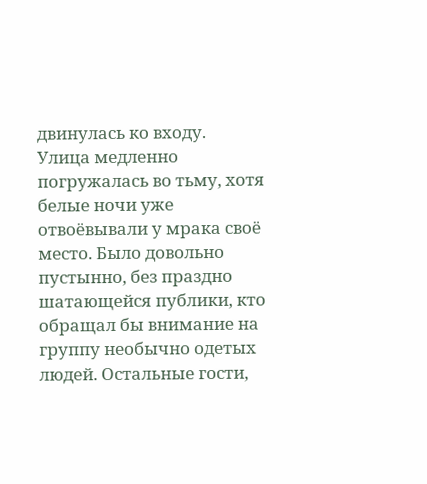двинулась ко входу.
Улица медленно погружалась во тьму, хотя белые ночи уже отвоёвывали у мрака своё место. Было довольно пустынно, без праздно шатающейся публики, кто обращал бы внимание на группу необычно одетых людей. Остальные гости,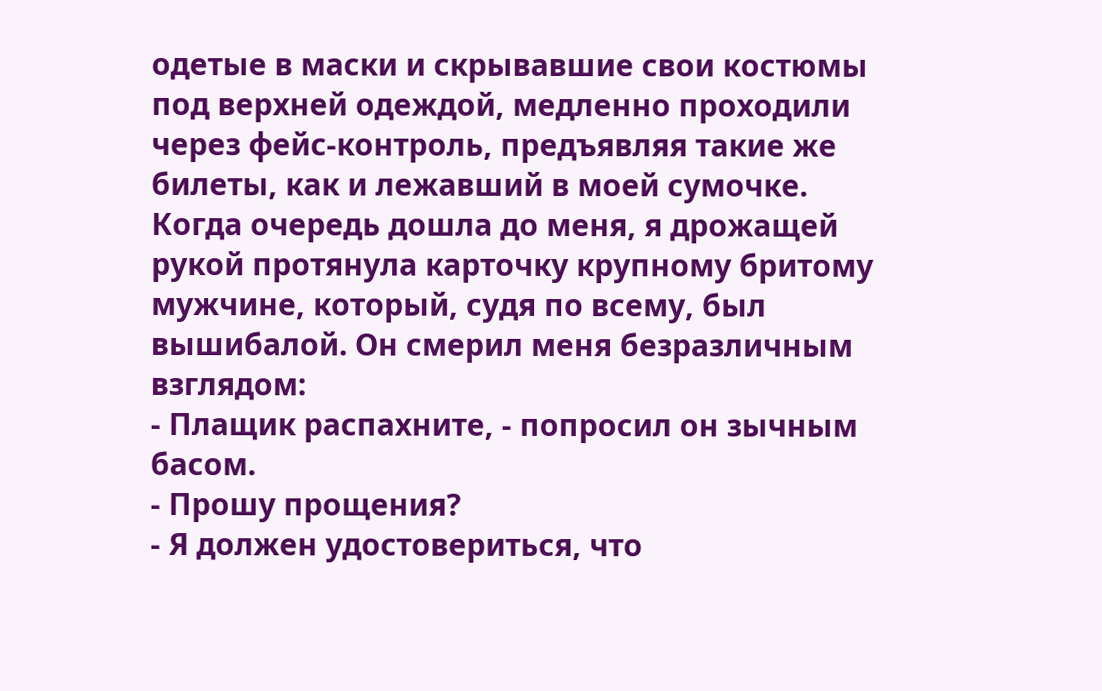одетые в маски и скрывавшие свои костюмы под верхней одеждой, медленно проходили через фейс-контроль, предъявляя такие же билеты, как и лежавший в моей сумочке.
Когда очередь дошла до меня, я дрожащей рукой протянула карточку крупному бритому мужчине, который, судя по всему, был вышибалой. Он смерил меня безразличным взглядом:
- Плащик распахните, - попросил он зычным басом.
- Прошу прощения?
- Я должен удостовериться, что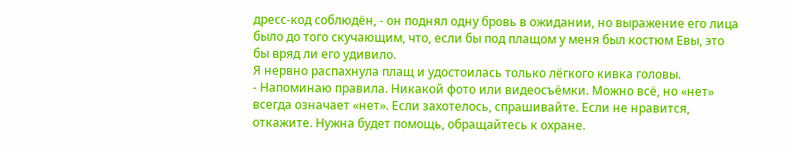дресс-код соблюдён, - он поднял одну бровь в ожидании, но выражение его лица было до того скучающим, что, если бы под плащом у меня был костюм Евы, это бы вряд ли его удивило.
Я нервно распахнула плащ и удостоилась только лёгкого кивка головы.
- Напоминаю правила. Никакой фото или видеосъёмки. Можно всё, но «нет» всегда означает «нет». Если захотелось, спрашивайте. Если не нравится, откажите. Нужна будет помощь, обращайтесь к охране.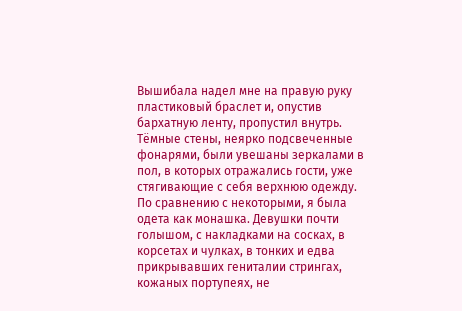Вышибала надел мне на правую руку пластиковый браслет и, опустив бархатную ленту, пропустил внутрь.
Тёмные стены, неярко подсвеченные фонарями, были увешаны зеркалами в пол, в которых отражались гости, уже стягивающие с себя верхнюю одежду. По сравнению с некоторыми, я была одета как монашка. Девушки почти голышом, с накладками на сосках, в корсетах и чулках, в тонких и едва прикрывавших гениталии стрингах, кожаных портупеях, не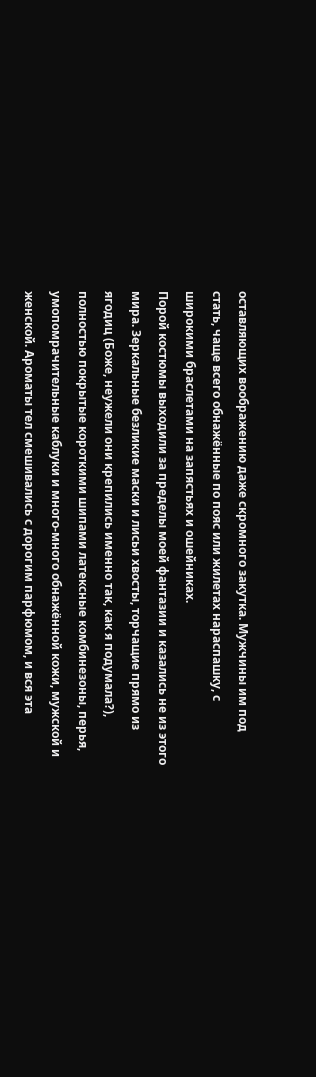оставляющих воображению даже скромного закутка. Мужчины им под стать, чаще всего обнажённые по пояс или жилетах нараспашку, с широкими браслетами на запястьях и ошейниках.
Порой костюмы выходили за пределы моей фантазии и казались не из этого мира. Зеркальные безликие маски и лисьи хвосты, торчащие прямо из ягодиц (Боже, неужели они крепились именно так, как я подумала?), полностью покрытые короткими шипами латексные комбинезоны, перья, умопомрачительные каблуки и много-много обнажённой кожи, мужской и женской. Ароматы тел смешивались с дорогим парфюмом, и вся эта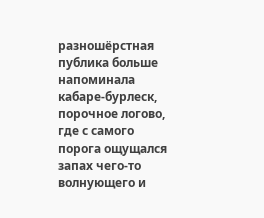разношёрстная публика больше напоминала кабаре-бурлеск, порочное логово, где с самого порога ощущался запах чего-то волнующего и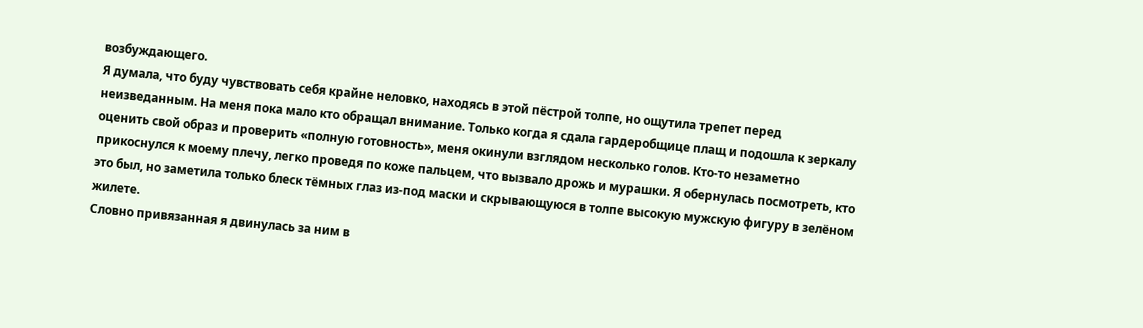возбуждающего.
Я думала, что буду чувствовать себя крайне неловко, находясь в этой пёстрой толпе, но ощутила трепет перед неизведанным. На меня пока мало кто обращал внимание. Только когда я сдала гардеробщице плащ и подошла к зеркалу оценить свой образ и проверить «полную готовность», меня окинули взглядом несколько голов. Кто-то незаметно прикоснулся к моему плечу, легко проведя по коже пальцем, что вызвало дрожь и мурашки. Я обернулась посмотреть, кто это был, но заметила только блеск тёмных глаз из-под маски и скрывающуюся в толпе высокую мужскую фигуру в зелёном жилете.
Словно привязанная я двинулась за ним в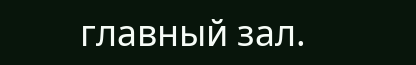главный зал.